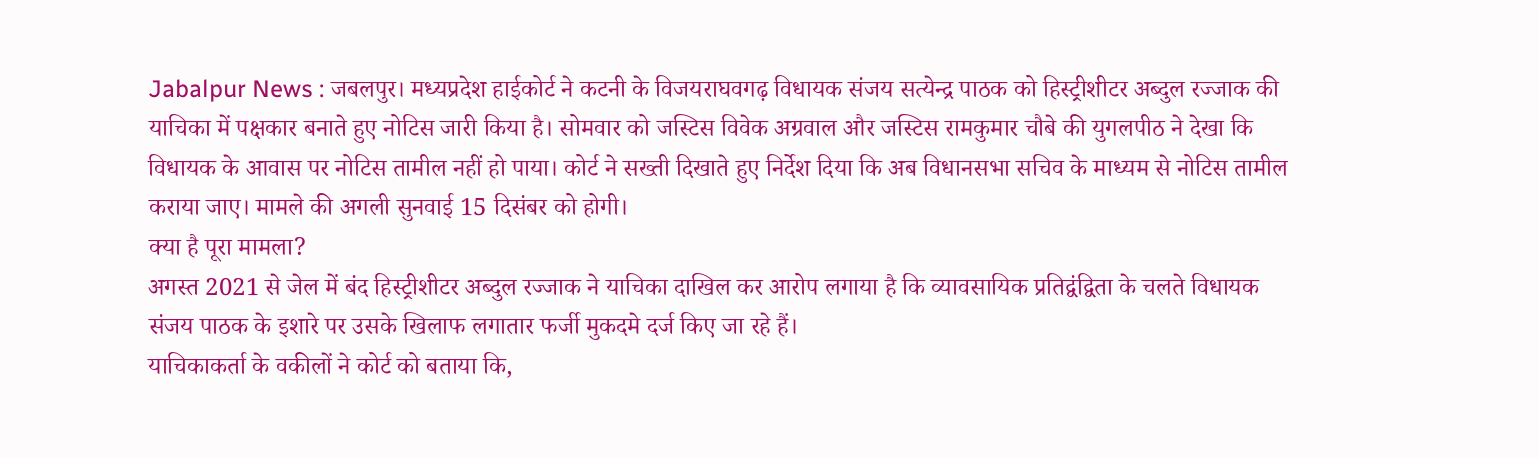Jabalpur News : जबलपुर। मध्यप्रदेश हाईकोर्ट ने कटनी के विजयराघवगढ़ विधायक संजय सत्येन्द्र पाठक को हिस्ट्रीशीटर अब्दुल रज्जाक की याचिका में पक्षकार बनाते हुए नोटिस जारी किया है। सोमवार को जस्टिस विवेक अग्रवाल और जस्टिस रामकुमार चौबे की युगलपीठ ने देखा कि विधायक के आवास पर नोटिस तामील नहीं हो पाया। कोर्ट ने सख्ती दिखाते हुए निर्देश दिया कि अब विधानसभा सचिव के माध्यम से नोटिस तामील कराया जाए। मामले की अगली सुनवाई 15 दिसंबर को होगी।
क्या है पूरा मामला?
अगस्त 2021 से जेल में बंद हिस्ट्रीशीटर अब्दुल रज्जाक ने याचिका दाखिल कर आरोप लगाया है कि व्यावसायिक प्रतिद्वंद्विता के चलते विधायक संजय पाठक के इशारे पर उसके खिलाफ लगातार फर्जी मुकदमे दर्ज किए जा रहे हैं।
याचिकाकर्ता के वकीलों ने कोर्ट को बताया कि,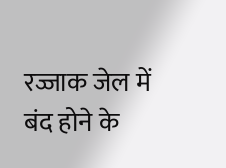रज्जाक जेल में बंद होने के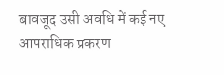बावजूद उसी अवधि में कई नए आपराधिक प्रकरण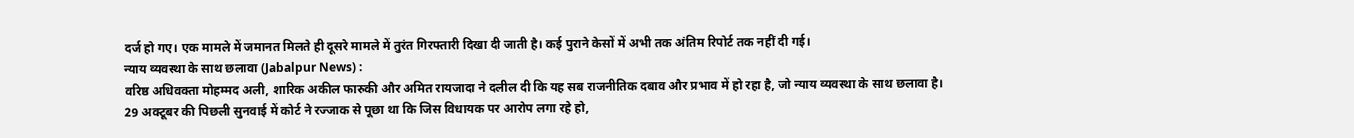दर्ज हो गए। एक मामले में जमानत मिलते ही दूसरे मामले में तुरंत गिरफ्तारी दिखा दी जाती है। कई पुराने केसों में अभी तक अंतिम रिपोर्ट तक नहीं दी गई।
न्याय व्यवस्था के साथ छलावा (Jabalpur News) :
वरिष्ठ अधिवक्ता मोहम्मद अली, शारिक अकील फारुकी और अमित रायजादा ने दलील दी कि यह सब राजनीतिक दबाव और प्रभाव में हो रहा है, जो न्याय व्यवस्था के साथ छलावा है।
29 अक्टूबर की पिछली सुनवाई में कोर्ट ने रज्जाक से पूछा था कि जिस विधायक पर आरोप लगा रहे हो,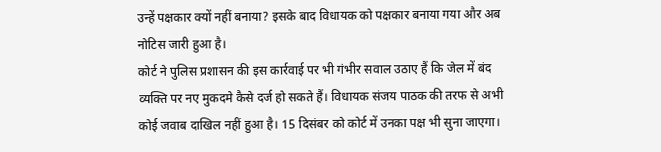उन्हें पक्षकार क्यों नहीं बनाया? इसके बाद विधायक को पक्षकार बनाया गया और अब नोटिस जारी हुआ है।
कोर्ट ने पुलिस प्रशासन की इस कार्रवाई पर भी गंभीर सवाल उठाए हैं कि जेल में बंद व्यक्ति पर नए मुकदमे कैसे दर्ज हो सकते हैं। विधायक संजय पाठक की तरफ से अभी कोई जवाब दाखिल नहीं हुआ है। 15 दिसंबर को कोर्ट में उनका पक्ष भी सुना जाएगा।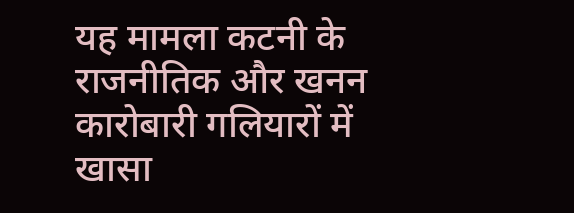यह मामला कटनी के राजनीतिक और खनन कारोबारी गलियारों में खासा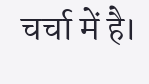चर्चा में है।